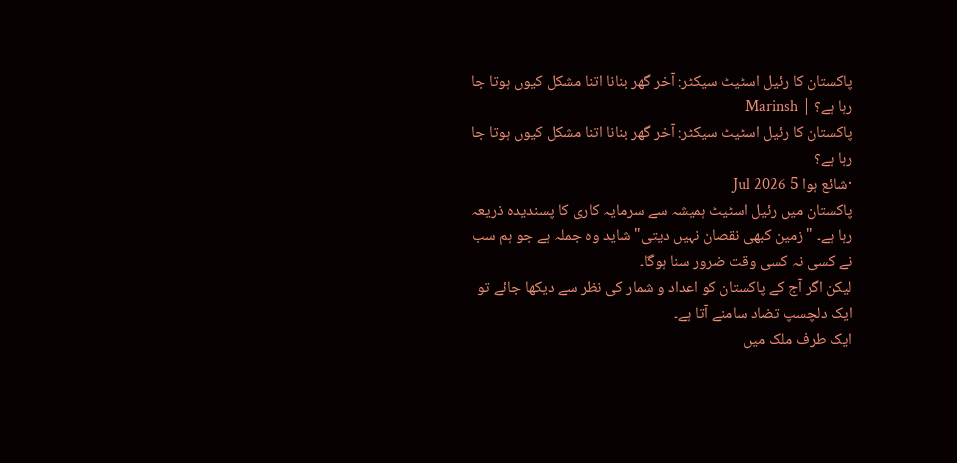پاکستان کا رئیل اسٹیٹ سیکٹر: آخر گھر بنانا اتنا مشکل کیوں ہوتا جا رہا ہے؟ | Marinsh
پاکستان کا رئیل اسٹیٹ سیکٹر: آخر گھر بنانا اتنا مشکل کیوں ہوتا جا رہا ہے؟
·شائع ہوا 5 Jul 2026
پاکستان میں رئیل اسٹیٹ ہمیشہ سے سرمایہ کاری کا پسندیدہ ذریعہ رہا ہے۔ "زمین کبھی نقصان نہیں دیتی" شاید وہ جملہ ہے جو ہم سب نے کسی نہ کسی وقت ضرور سنا ہوگا۔
لیکن اگر آج کے پاکستان کو اعداد و شمار کی نظر سے دیکھا جائے تو ایک دلچسپ تضاد سامنے آتا ہے۔
ایک طرف ملک میں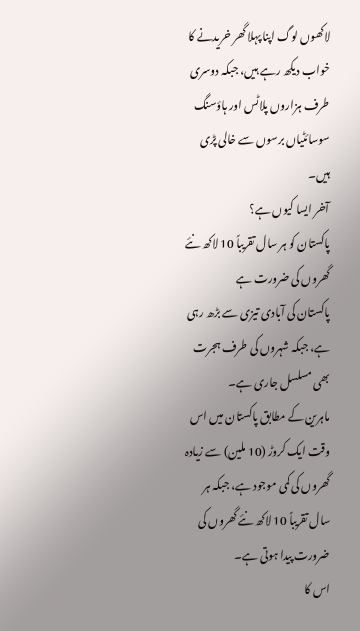لاکھوں لوگ اپنا پہلا گھر خریدنے کا خواب دیکھ رہے ہیں، جبکہ دوسری طرف ہزاروں پلاٹس اور ہاؤسنگ سوسائٹیاں برسوں سے خالی پڑی ہیں۔
آخر ایسا کیوں ہے؟
پاکستان کو ہر سال تقریباً 10 لاکھ نئے گھروں کی ضرورت ہے
پاکستان کی آبادی تیزی سے بڑھ رہی ہے، جبکہ شہروں کی طرف ہجرت بھی مسلسل جاری ہے۔
ماہرین کے مطابق پاکستان میں اس وقت ایک کروڑ (10 ملین) سے زیادہ گھروں کی کمی موجود ہے، جبکہ ہر سال تقریباً 10 لاکھ نئے گھروں کی ضرورت پیدا ہوتی ہے۔
اس کا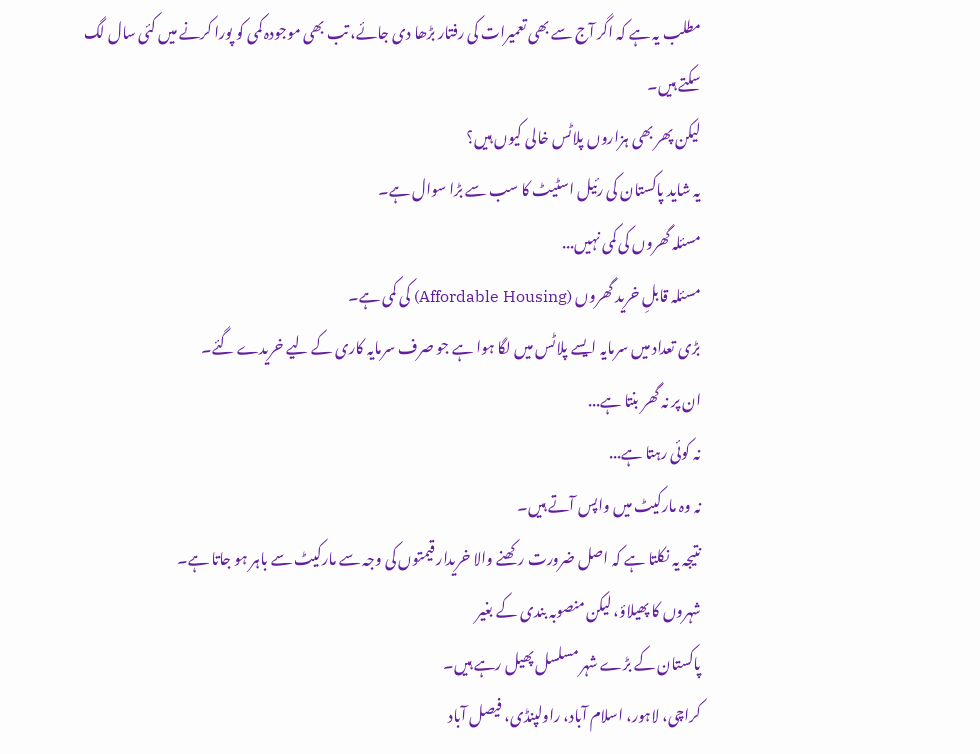مطلب یہ ہے کہ اگر آج سے بھی تعمیرات کی رفتار بڑھا دی جائے، تب بھی موجودہ کمی کو پورا کرنے میں کئی سال لگ سکتے ہیں۔
لیکن پھر بھی ہزاروں پلاٹس خالی کیوں ہیں؟
یہ شاید پاکستان کی رئیل اسٹیٹ کا سب سے بڑا سوال ہے۔
مسئلہ گھروں کی کمی نہیں...
مسئلہ قابلِ خرید گھروں (Affordable Housing) کی کمی ہے۔
بڑی تعداد میں سرمایہ ایسے پلاٹس میں لگا ہوا ہے جو صرف سرمایہ کاری کے لیے خریدے گئے۔
ان پر نہ گھر بنتا ہے...
نہ کوئی رہتا ہے...
نہ وہ مارکیٹ میں واپس آتے ہیں۔
نتیجہ یہ نکلتا ہے کہ اصل ضرورت رکھنے والا خریدار قیمتوں کی وجہ سے مارکیٹ سے باہر ہو جاتا ہے۔
شہروں کا پھیلاؤ، لیکن منصوبہ بندی کے بغیر
پاکستان کے بڑے شہر مسلسل پھیل رہے ہیں۔
کراچی، لاہور، اسلام آباد، راولپنڈی، فیصل آباد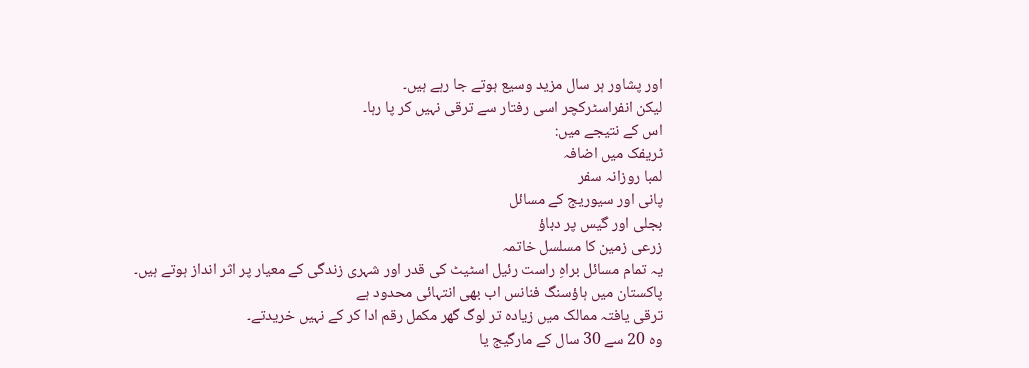اور پشاور ہر سال مزید وسیع ہوتے جا رہے ہیں۔
لیکن انفراسٹرکچر اسی رفتار سے ترقی نہیں کر پا رہا۔
اس کے نتیجے میں:
ٹریفک میں اضافہ
لمبا روزانہ سفر
پانی اور سیوریج کے مسائل
بجلی اور گیس پر دباؤ
زرعی زمین کا مسلسل خاتمہ
یہ تمام مسائل براہِ راست رئیل اسٹیٹ کی قدر اور شہری زندگی کے معیار پر اثر انداز ہوتے ہیں۔
پاکستان میں ہاؤسنگ فنانس اب بھی انتہائی محدود ہے
ترقی یافتہ ممالک میں زیادہ تر لوگ گھر مکمل رقم ادا کر کے نہیں خریدتے۔
وہ 20 سے 30 سال کے مارگیج یا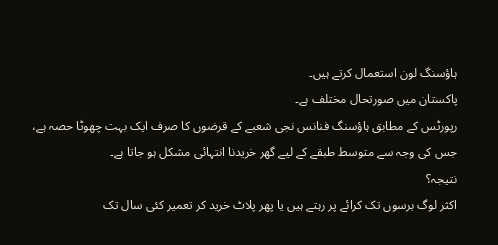ہاؤسنگ لون استعمال کرتے ہیں۔
پاکستان میں صورتحال مختلف ہے۔
رپورٹس کے مطابق ہاؤسنگ فنانس نجی شعبے کے قرضوں کا صرف ایک بہت چھوٹا حصہ ہے، جس کی وجہ سے متوسط طبقے کے لیے گھر خریدنا انتہائی مشکل ہو جاتا ہے۔
نتیجہ؟
اکثر لوگ برسوں تک کرائے پر رہتے ہیں یا پھر پلاٹ خرید کر تعمیر کئی سال تک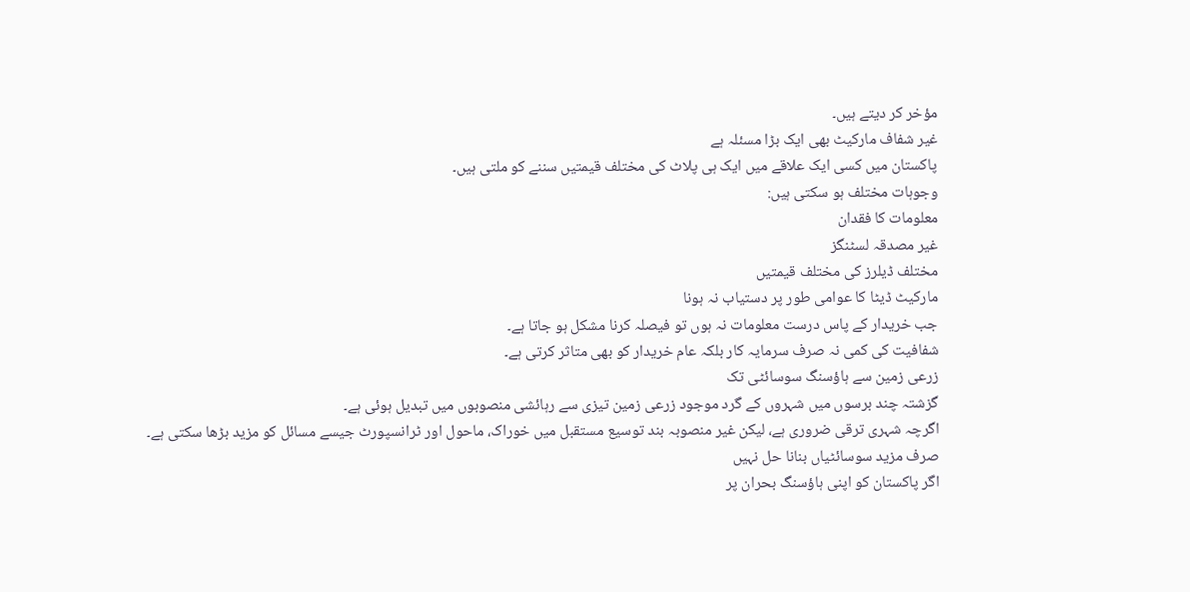مؤخر کر دیتے ہیں۔
غیر شفاف مارکیٹ بھی ایک بڑا مسئلہ ہے
پاکستان میں کسی ایک علاقے میں ایک ہی پلاٹ کی مختلف قیمتیں سننے کو ملتی ہیں۔
وجوہات مختلف ہو سکتی ہیں:
معلومات کا فقدان
غیر مصدقہ لسٹنگز
مختلف ڈیلرز کی مختلف قیمتیں
مارکیٹ ڈیٹا کا عوامی طور پر دستیاب نہ ہونا
جب خریدار کے پاس درست معلومات نہ ہوں تو فیصلہ کرنا مشکل ہو جاتا ہے۔
شفافیت کی کمی نہ صرف سرمایہ کار بلکہ عام خریدار کو بھی متاثر کرتی ہے۔
زرعی زمین سے ہاؤسنگ سوسائٹی تک
گزشتہ چند برسوں میں شہروں کے گرد موجود زرعی زمین تیزی سے رہائشی منصوبوں میں تبدیل ہوئی ہے۔
اگرچہ شہری ترقی ضروری ہے، لیکن غیر منصوبہ بند توسیع مستقبل میں خوراک، ماحول اور ٹرانسپورٹ جیسے مسائل کو مزید بڑھا سکتی ہے۔
صرف مزید سوسائٹیاں بنانا حل نہیں
اگر پاکستان کو اپنی ہاؤسنگ بحران پر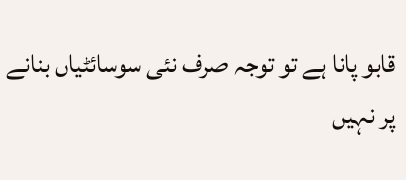قابو پانا ہے تو توجہ صرف نئی سوسائٹیاں بنانے پر نہیں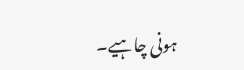ہونی چاہیے۔